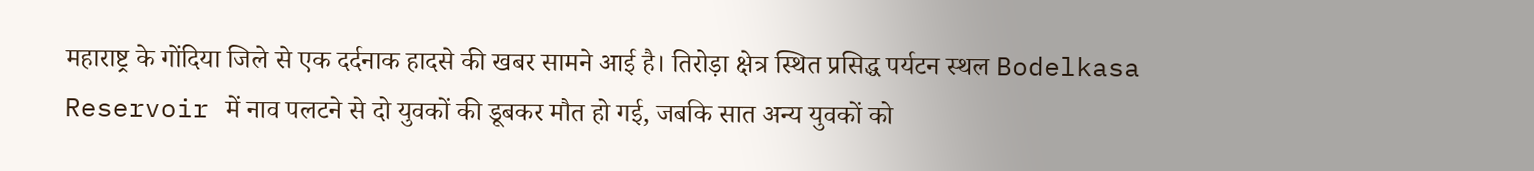महाराष्ट्र के गोंदिया जिले से एक दर्दनाक हादसे की खबर सामने आई है। तिरोड़ा क्षेत्र स्थित प्रसिद्ध पर्यटन स्थल Bodelkasa Reservoir में नाव पलटने से दो युवकों की डूबकर मौत हो गई, जबकि सात अन्य युवकों को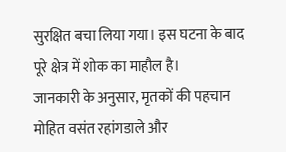सुरक्षित बचा लिया गया। इस घटना के बाद पूरे क्षेत्र में शोक का माहौल है।
जानकारी के अनुसार, मृतकों की पहचान मोहित वसंत रहांगडाले और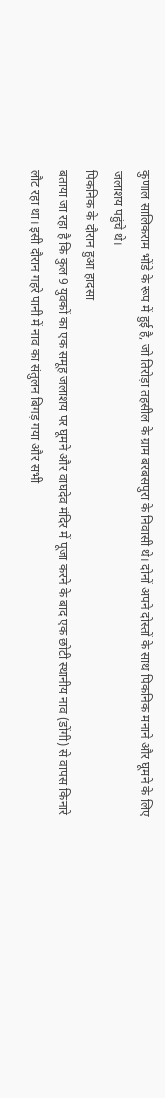कुणाल सालिकराम भोंडे के रूप में हुई है, जो तिरोड़ा तहसील के ग्राम बरबसपुरा के निवासी थे। दोनों अपने दोस्तों के साथ पिकनिक मनाने और घूमने के लिए जलाशय पहुंचे थे।
पिकनिक के दौरान हुआ हादसा
बताया जा रहा है कि कुल 9 युवकों का एक समूह जलाशय पर घूमने और वाघदेव मंदिर में पूजा करने के बाद एक छोटी स्थानीय नाव (डोंगी) से वापस किनारे लौट रहा था। इसी दौरान गहरे पानी में नाव का संतुलन बिगड़ गया और सभी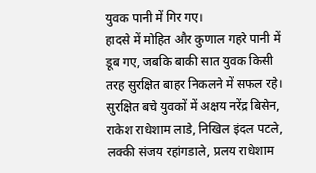युवक पानी में गिर गए।
हादसे में मोहित और कुणाल गहरे पानी में डूब गए, जबकि बाकी सात युवक किसी तरह सुरक्षित बाहर निकलने में सफल रहे। सुरक्षित बचे युवकों में अक्षय नरेंद्र बिसेन, राकेश राधेशाम लाडे, निखिल इंदल पटले, लक्की संजय रहांगडाले, प्रलय राधेशाम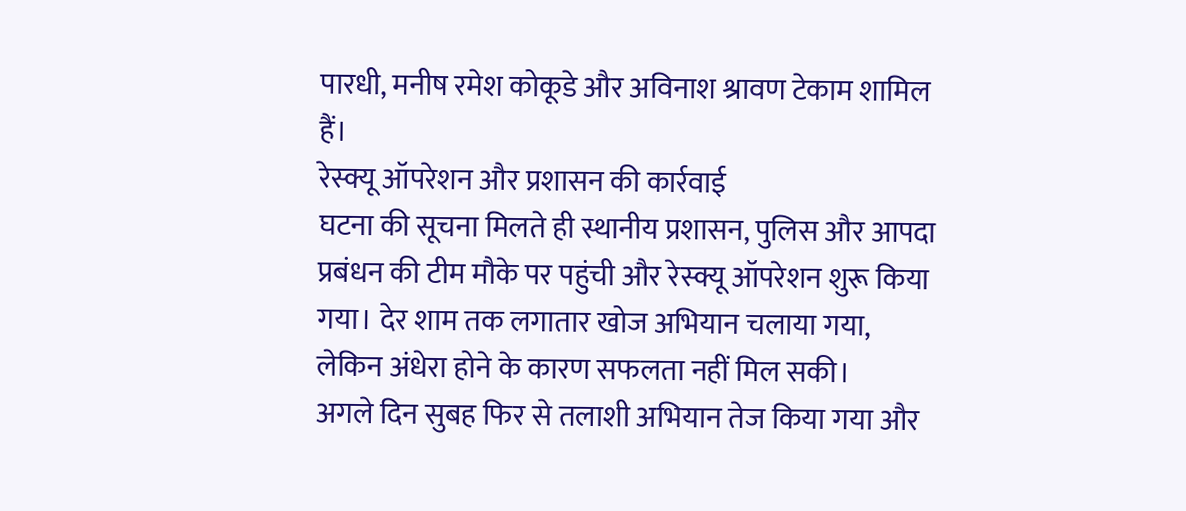पारधी, मनीष रमेश कोकूडे और अविनाश श्रावण टेकाम शामिल हैं।
रेस्क्यू ऑपरेशन और प्रशासन की कार्रवाई
घटना की सूचना मिलते ही स्थानीय प्रशासन, पुलिस और आपदा प्रबंधन की टीम मौके पर पहुंची और रेस्क्यू ऑपरेशन शुरू किया गया। देर शाम तक लगातार खोज अभियान चलाया गया, लेकिन अंधेरा होने के कारण सफलता नहीं मिल सकी।
अगले दिन सुबह फिर से तलाशी अभियान तेज किया गया और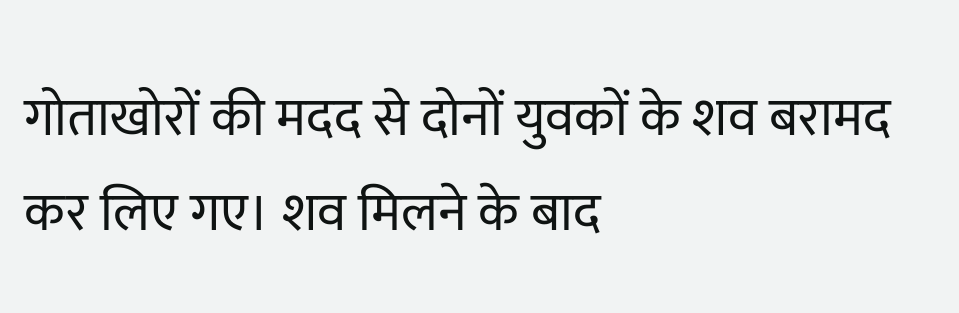गोताखोरों की मदद से दोनों युवकों के शव बरामद कर लिए गए। शव मिलने के बाद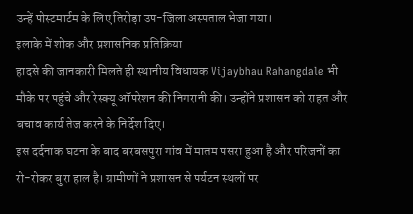उन्हें पोस्टमार्टम के लिए तिरोड़ा उप-जिला अस्पताल भेजा गया।
इलाके में शोक और प्रशासनिक प्रतिक्रिया
हादसे की जानकारी मिलते ही स्थानीय विधायक Vijaybhau Rahangdale भी मौके पर पहुंचे और रेस्क्यू ऑपरेशन की निगरानी की। उन्होंने प्रशासन को राहत और बचाव कार्य तेज करने के निर्देश दिए।
इस दर्दनाक घटना के बाद बरबसपुरा गांव में मातम पसरा हुआ है और परिजनों का रो-रोकर बुरा हाल है। ग्रामीणों ने प्रशासन से पर्यटन स्थलों पर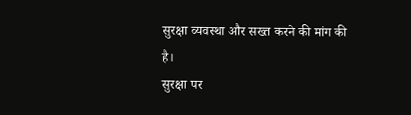सुरक्षा व्यवस्था और सख्त करने की मांग की है।
सुरक्षा पर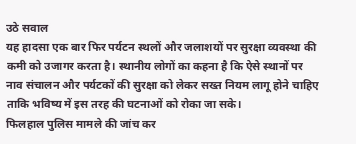उठे सवाल
यह हादसा एक बार फिर पर्यटन स्थलों और जलाशयों पर सुरक्षा व्यवस्था की कमी को उजागर करता है। स्थानीय लोगों का कहना है कि ऐसे स्थानों पर नाव संचालन और पर्यटकों की सुरक्षा को लेकर सख्त नियम लागू होने चाहिए ताकि भविष्य में इस तरह की घटनाओं को रोका जा सके।
फिलहाल पुलिस मामले की जांच कर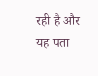रही है और यह पता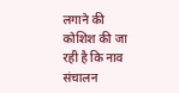लगाने की कोशिश की जा रही है कि नाव संचालन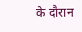के दौरान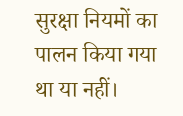सुरक्षा नियमों का पालन किया गया था या नहीं।